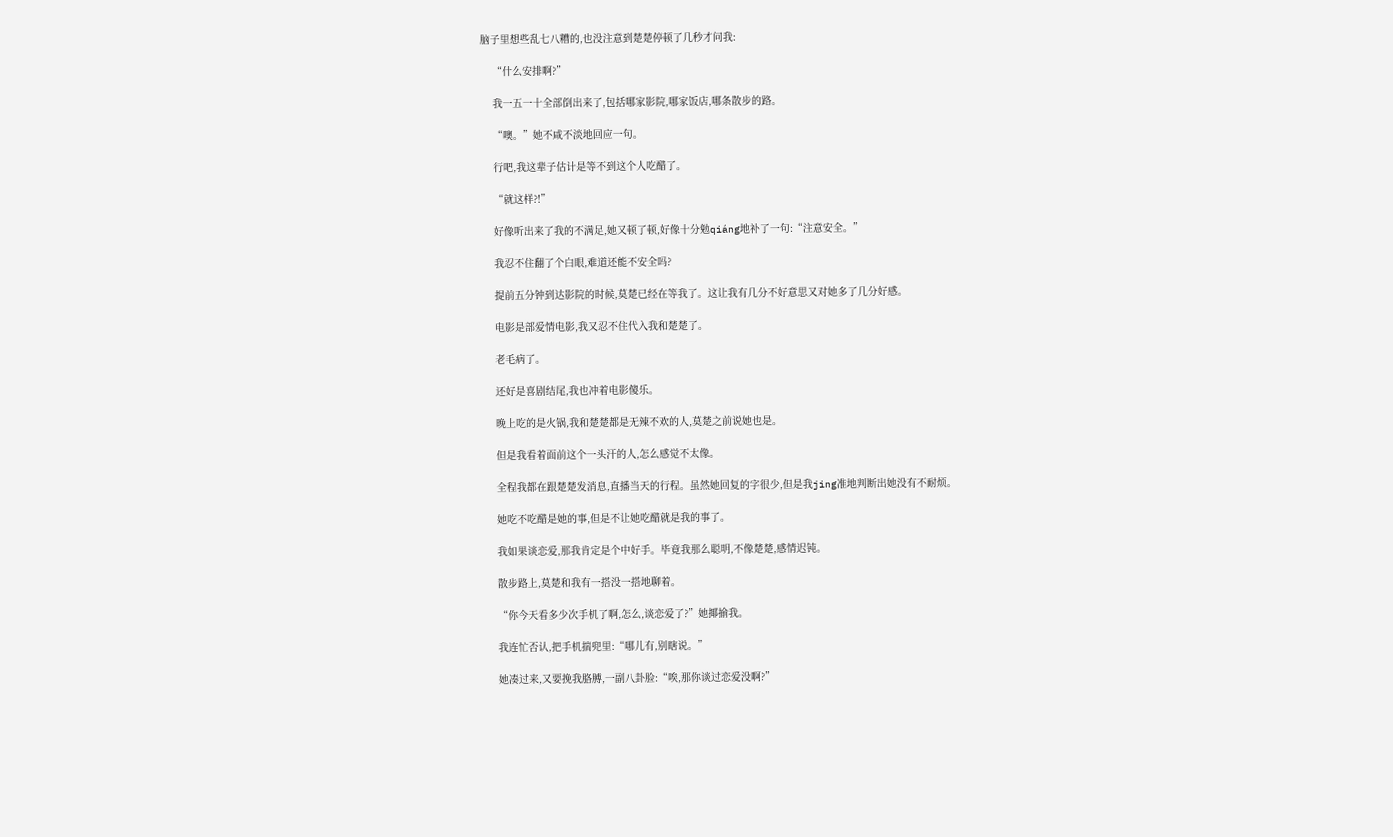脑子里想些乱七八糟的,也没注意到楚楚停顿了几秒才问我:

    “什么安排啊?”

    我一五一十全部倒出来了,包括哪家影院,哪家饭店,哪条散步的路。

    “噢。”她不咸不淡地回应一句。

    行吧,我这辈子估计是等不到这个人吃醋了。

    “就这样?!”

    好像听出来了我的不满足,她又顿了顿,好像十分勉qiáng地补了一句:“注意安全。”

    我忍不住翻了个白眼,难道还能不安全吗?

    提前五分钟到达影院的时候,莫楚已经在等我了。这让我有几分不好意思又对她多了几分好感。

    电影是部爱情电影,我又忍不住代入我和楚楚了。

    老毛病了。

    还好是喜剧结尾,我也冲着电影傻乐。

    晚上吃的是火锅,我和楚楚都是无辣不欢的人,莫楚之前说她也是。

    但是我看着面前这个一头汗的人,怎么感觉不太像。

    全程我都在跟楚楚发消息,直播当天的行程。虽然她回复的字很少,但是我jing准地判断出她没有不耐烦。

    她吃不吃醋是她的事,但是不让她吃醋就是我的事了。

    我如果谈恋爱,那我肯定是个中好手。毕竟我那么聪明,不像楚楚,感情迟钝。

    散步路上,莫楚和我有一搭没一搭地聊着。

    “你今天看多少次手机了啊,怎么,谈恋爱了?”她揶揄我。

    我连忙否认,把手机揣兜里:“哪儿有,别瞎说。”

    她凑过来,又要挽我胳膊,一副八卦脸:“唉,那你谈过恋爱没啊?”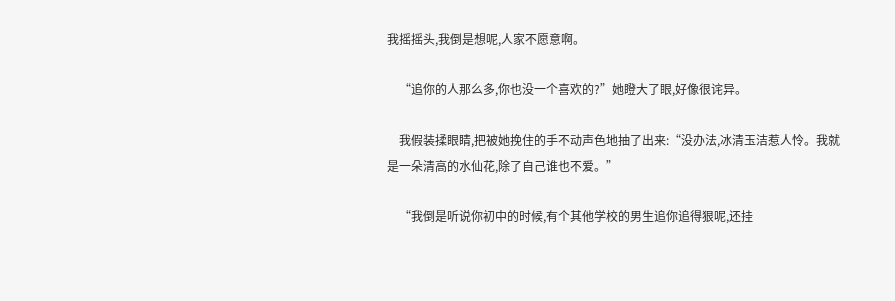我摇摇头,我倒是想呢,人家不愿意啊。

    “追你的人那么多,你也没一个喜欢的?”她瞪大了眼,好像很诧异。

    我假装揉眼睛,把被她挽住的手不动声色地抽了出来:“没办法,冰清玉洁惹人怜。我就是一朵清高的水仙花,除了自己谁也不爱。”

    “我倒是听说你初中的时候,有个其他学校的男生追你追得狠呢,还挂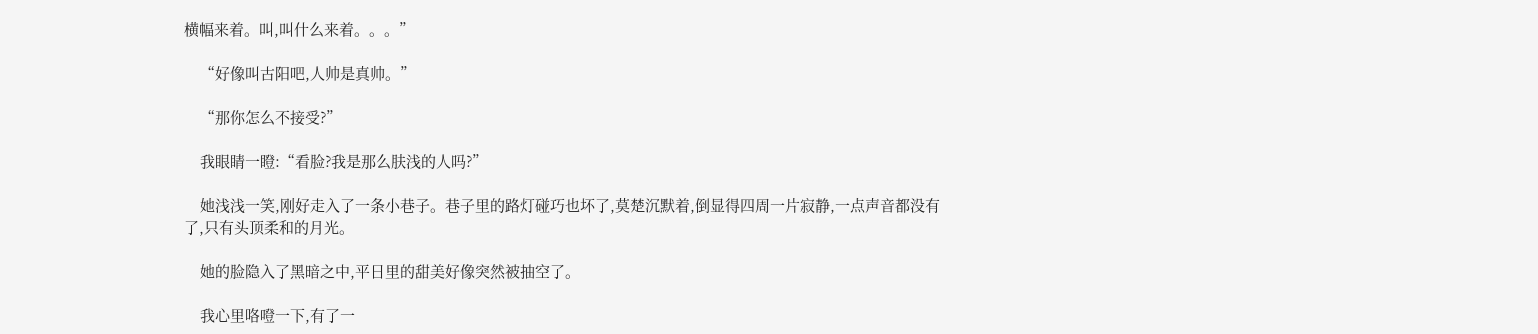横幅来着。叫,叫什么来着。。。”

    “好像叫古阳吧,人帅是真帅。”

    “那你怎么不接受?”

    我眼睛一瞪:“看脸?我是那么肤浅的人吗?”

    她浅浅一笑,刚好走入了一条小巷子。巷子里的路灯碰巧也坏了,莫楚沉默着,倒显得四周一片寂静,一点声音都没有了,只有头顶柔和的月光。

    她的脸隐入了黑暗之中,平日里的甜美好像突然被抽空了。

    我心里咯噔一下,有了一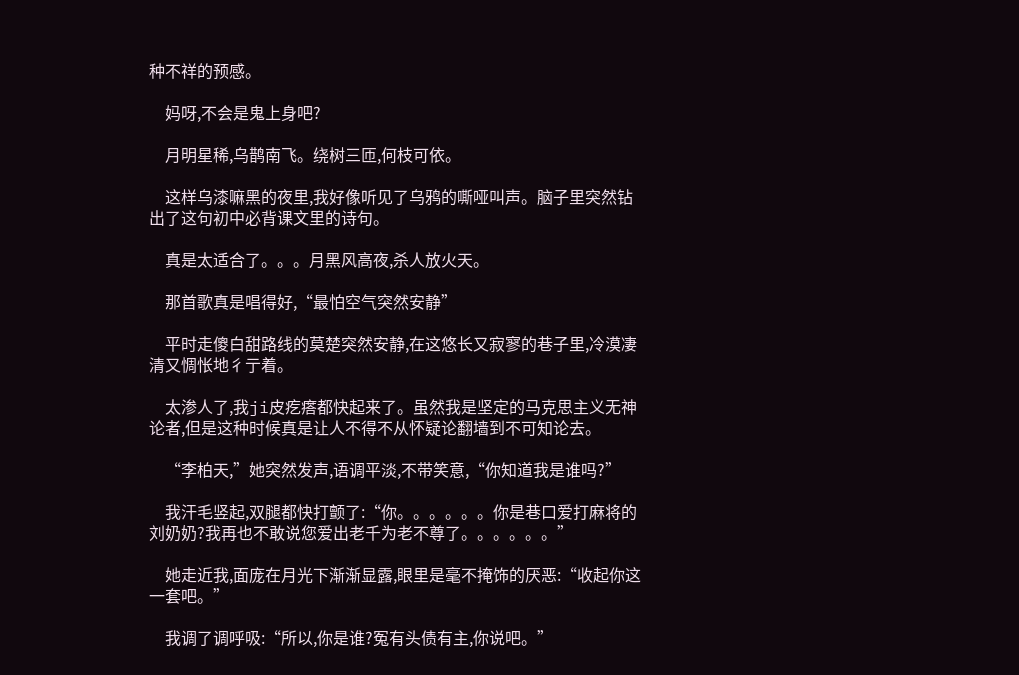种不祥的预感。

    妈呀,不会是鬼上身吧?

    月明星稀,乌鹊南飞。绕树三匝,何枝可依。

    这样乌漆嘛黑的夜里,我好像听见了乌鸦的嘶哑叫声。脑子里突然钻出了这句初中必背课文里的诗句。

    真是太适合了。。。月黑风高夜,杀人放火天。

    那首歌真是唱得好,“最怕空气突然安静”

    平时走傻白甜路线的莫楚突然安静,在这悠长又寂寥的巷子里,冷漠凄清又惆怅地彳亍着。

    太渗人了,我ji皮疙瘩都快起来了。虽然我是坚定的马克思主义无神论者,但是这种时候真是让人不得不从怀疑论翻墙到不可知论去。

    “李柏天,”她突然发声,语调平淡,不带笑意,“你知道我是谁吗?”

    我汗毛竖起,双腿都快打颤了:“你。。。。。。你是巷口爱打麻将的刘奶奶?我再也不敢说您爱出老千为老不尊了。。。。。。”

    她走近我,面庞在月光下渐渐显露,眼里是毫不掩饰的厌恶:“收起你这一套吧。”

    我调了调呼吸:“所以,你是谁?冤有头债有主,你说吧。”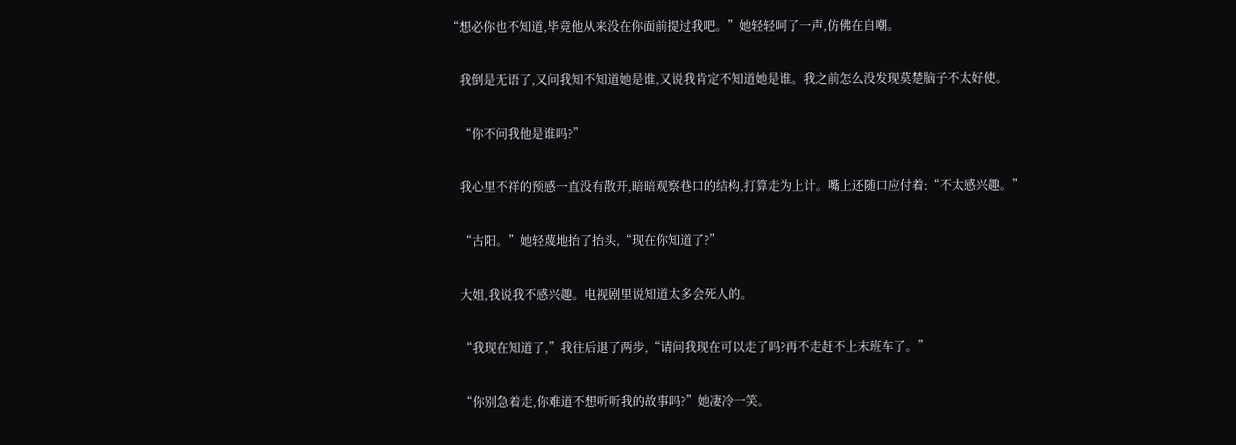“想必你也不知道,毕竟他从来没在你面前提过我吧。”她轻轻呵了一声,仿佛在自嘲。

    我倒是无语了,又问我知不知道她是谁,又说我肯定不知道她是谁。我之前怎么没发现莫楚脑子不太好使。

    “你不问我他是谁吗?”

    我心里不祥的预感一直没有散开,暗暗观察巷口的结构,打算走为上计。嘴上还随口应付着:“不太感兴趣。”

    “古阳。”她轻蔑地抬了抬头,“现在你知道了?”

    大姐,我说我不感兴趣。电视剧里说知道太多会死人的。

    “我现在知道了,”我往后退了两步,“请问我现在可以走了吗?再不走赶不上末班车了。”

    “你别急着走,你难道不想听听我的故事吗?”她凄冷一笑。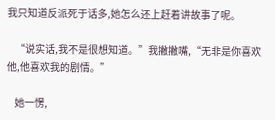我只知道反派死于话多,她怎么还上赶着讲故事了呢。

    “说实话,我不是很想知道。”我撇撇嘴,“无非是你喜欢他,他喜欢我的剧情。”

    她一愣,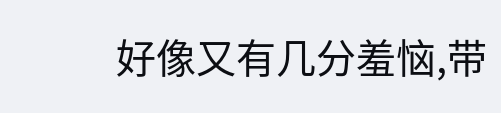好像又有几分羞恼,带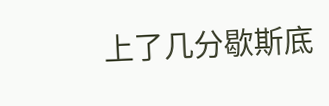上了几分歇斯底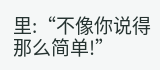里:“不像你说得那么简单!”